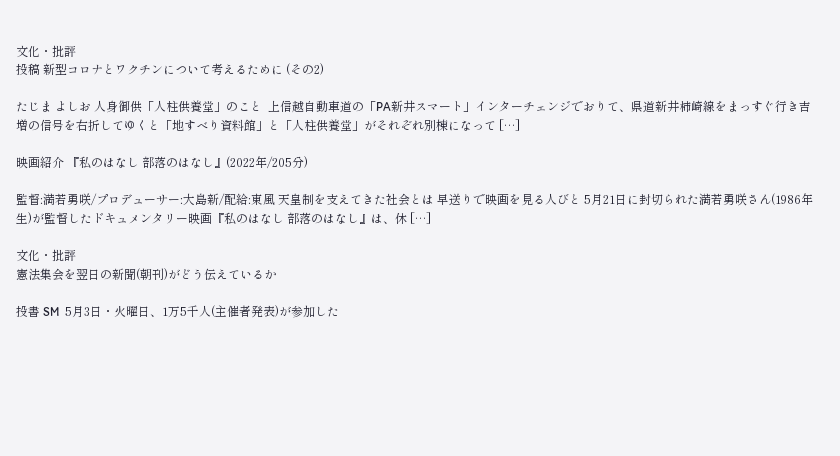文化・批評
投稿 新型コロナとワクチンについて考えるために (その2)

たじま よしお 人身御供「人柱供養堂」のこと  上信越自動車道の「PA新井スマート」インターチェンジでおりて、県道新井柿崎線をまっすぐ行き吉増の信号を右折してゆくと「地すべり資料館」と「人柱供養堂」がそれぞれ別棟になって […]

映画紹介 『私のはなし 部落のはなし』(2022年/205分)

監督:満若勇咲/プロデューサー:大島新/配給:東風 天皇制を支えてきた社会とは 早送りで映画を見る人びと 5月21日に封切られた満若勇咲さん(1986年生)が監督したドキュメンタリー映画『私のはなし 部落のはなし』は、休 […]

文化・批評
憲法集会を翌日の新聞(朝刊)がどう伝えているか

投書 SM  5月3日・火曜日、1万5千人(主催者発表)が参加した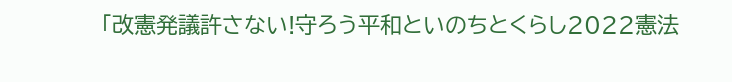「改憲発議許さない!守ろう平和といのちとくらし2022憲法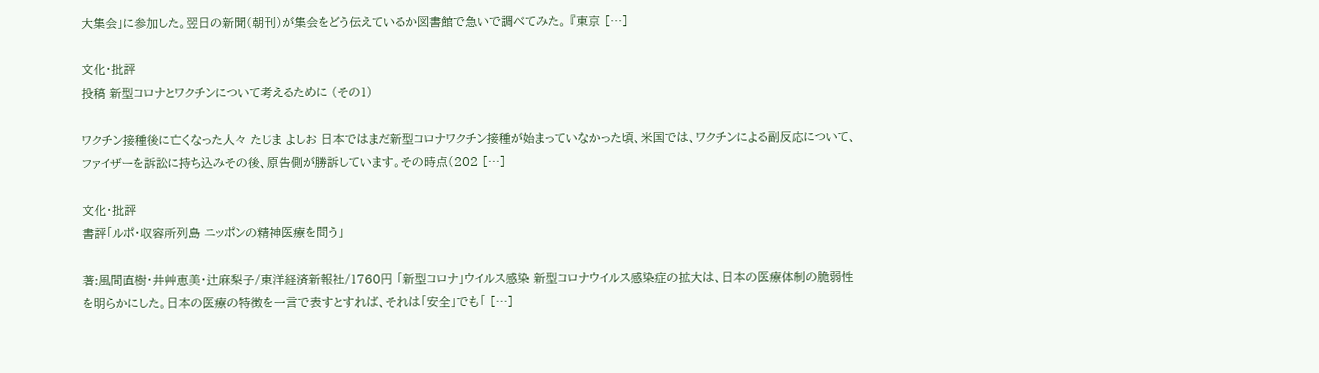大集会」に参加した。翌日の新聞(朝刊)が集会をどう伝えているか図書館で急いで調べてみた。 『東京 […]

文化・批評
投稿 新型コロナとワクチンについて考えるために (その1)

ワクチン接種後に亡くなった人々 たじま よしお 日本ではまだ新型コロナワクチン接種が始まっていなかった頃、米国では、ワクチンによる副反応について、ファイザーを訴訟に持ち込みその後、原告側が勝訴しています。その時点(202 […]

文化・批評
書評「ルポ・収容所列島 ニッポンの精神医療を問う」

著:風間直樹・井艸恵美・辻麻梨子/東洋経済新報社/1760円 「新型コロナ」ウイルス感染 新型コロナウイルス感染症の拡大は、日本の医療体制の脆弱性を明らかにした。日本の医療の特徴を一言で表すとすれば、それは「安全」でも「 […]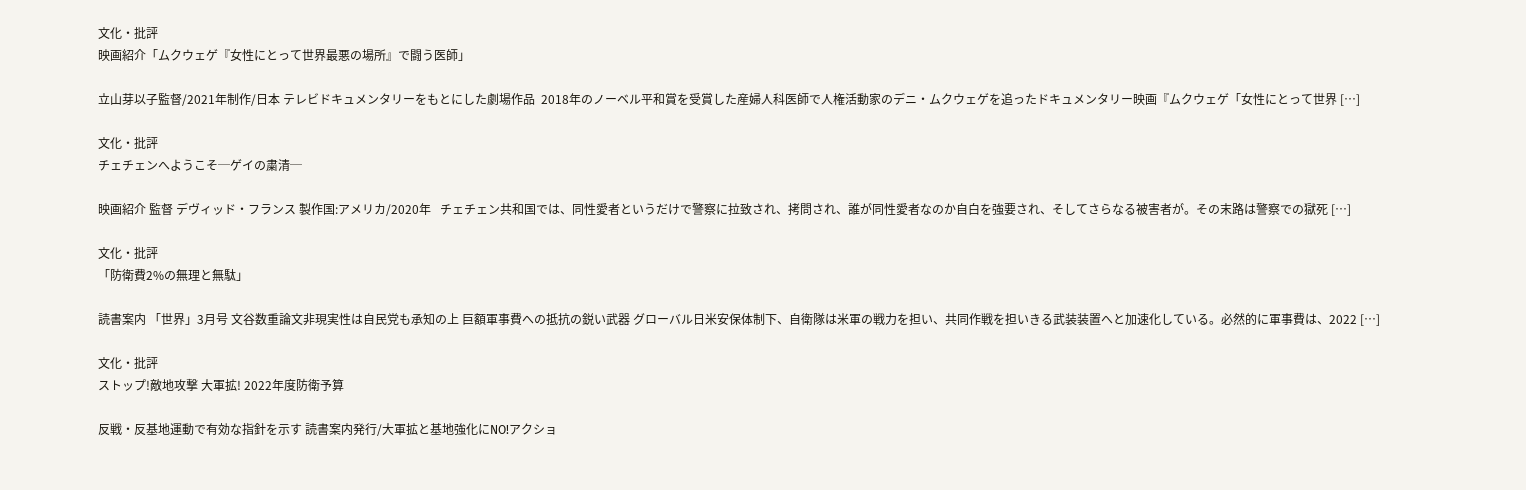文化・批評
映画紹介「ムクウェゲ『女性にとって世界最悪の場所』で闘う医師」

立山芽以子監督/2021年制作/日本 テレビドキュメンタリーをもとにした劇場作品  2018年のノーベル平和賞を受賞した産婦人科医師で人権活動家のデニ・ムクウェゲを追ったドキュメンタリー映画『ムクウェゲ「女性にとって世界 […]

文化・批評
チェチェンへようこそ─ゲイの粛清─

映画紹介 監督 デヴィッド・フランス 製作国:アメリカ/2020年   チェチェン共和国では、同性愛者というだけで警察に拉致され、拷問され、誰が同性愛者なのか自白を強要され、そしてさらなる被害者が。その末路は警察での獄死 […]

文化・批評
「防衛費2%の無理と無駄」

読書案内 「世界」3月号 文谷数重論文非現実性は自民党も承知の上 巨額軍事費への抵抗の鋭い武器 グローバル日米安保体制下、自衛隊は米軍の戦力を担い、共同作戦を担いきる武装装置へと加速化している。必然的に軍事費は、2022 […]

文化・批評
ストップ!敵地攻撃 大軍拡! 2022年度防衛予算

反戦・反基地運動で有効な指針を示す 読書案内発行/大軍拡と基地強化にNO!アクショ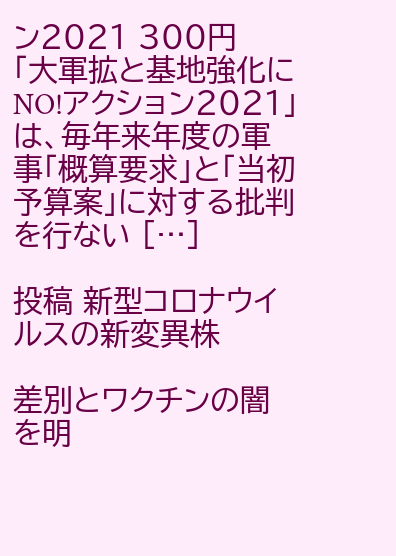ン2021 300円  「大軍拡と基地強化にNO!アクション2021」は、毎年来年度の軍事「概算要求」と「当初予算案」に対する批判を行ない […]

投稿 新型コロナウイルスの新変異株

差別とワクチンの闇を明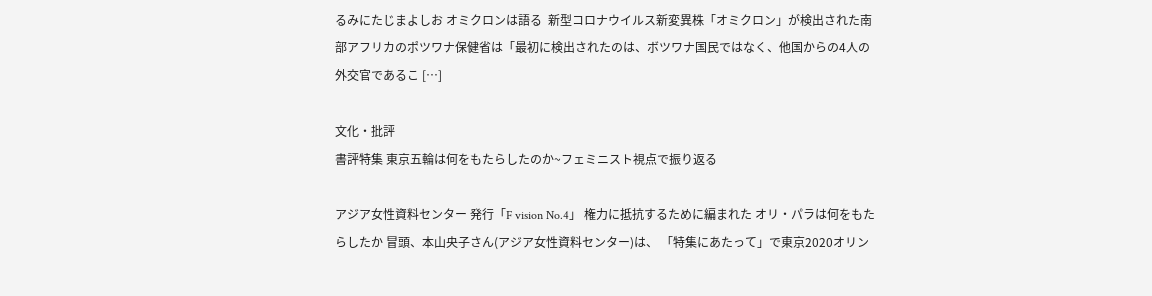るみにたじまよしお オミクロンは語る  新型コロナウイルス新変異株「オミクロン」が検出された南部アフリカのポツワナ保健省は「最初に検出されたのは、ボツワナ国民ではなく、他国からの4人の外交官であるこ […]

文化・批評
書評特集 東京五輪は何をもたらしたのか~フェミニスト視点で振り返る

アジア女性資料センター 発行「F vision No.4」 権力に抵抗するために編まれた オリ・パラは何をもたらしたか 冒頭、本山央子さん(アジア女性資料センター)は、 「特集にあたって」で東京2020オリン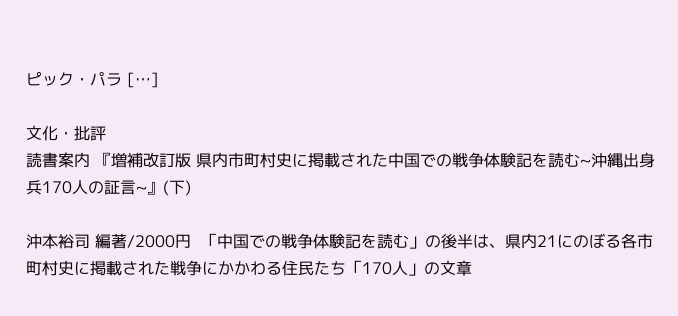ピック・パラ […]

文化・批評
読書案内 『増補改訂版 県内市町村史に掲載された中国での戦争体験記を読む~沖縄出身兵170人の証言~』(下)

沖本裕司 編著/2000円  「中国での戦争体験記を読む」の後半は、県内21にのぼる各市町村史に掲載された戦争にかかわる住民たち「170人」の文章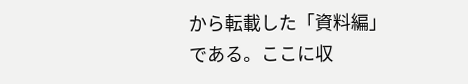から転載した「資料編」である。ここに収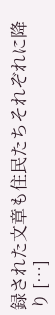録された文章も住民たちそれぞれに降り […]